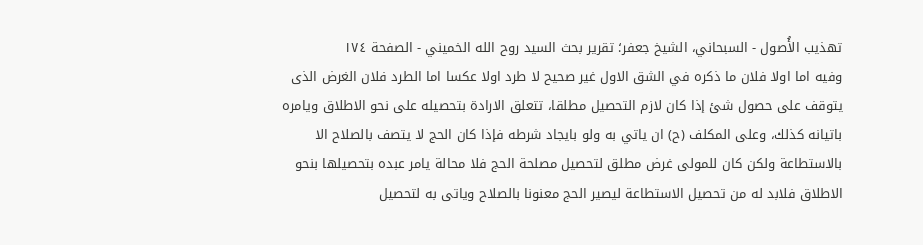تهذيب الأُصول - السبحاني، الشيخ جعفر؛ تقرير بحث السيد روح الله الخميني - الصفحة ١٧٤
وفيه اما اولا فلان ما ذكره في الشق الاول غير صحيح لا طرد اولا عكسا اما الطرد فلان الغرض الذى يتوقف على حصول شئ إذا كان لازم التحصيل مطلقا، تتعلق الارادة بتحصيله على نحو الاطلاق ويامره باتيانه كذلك، وعلى المكلف (ح) ان ياتي به ولو بايجاد شرطه فإذا كان الحج لا يتصف بالصلاح الا بالاستطاعة ولكن كان للمولى غرض مطلق لتحصيل مصلحة الحج فلا محالة يامر عبده بتحصيلها بنحو الاطلاق فلابد له من تحصيل الاستطاعة ليصير الحج معنونا بالصلاح وياتى به لتحصيل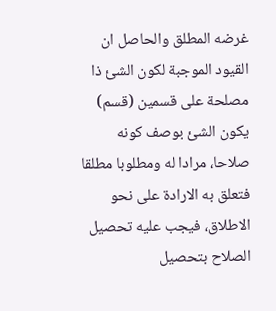غرضه المطلق والحاصل ان القيود الموجبة لكون الشئ ذا مصلحة على قسمين (قسم) يكون الشئ بوصف كونه صلاحا، مرادا له ومطلوبا مطلقا فتعلق به الارادة على نحو الاطلاق، فيجب عليه تحصيل الصلاح بتحصيل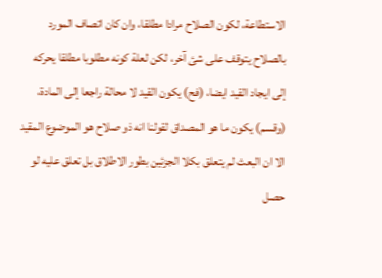الاستطاعة، لكون الصلاح مرادا مطلقا، وان كان اتصاف المورد بالصلاح يتوقف على شئ آخر، لكن لعلة كونه مطلوبا مطلقا يحركه إلى ايجاد القيد ايضا، (فح) يكون القيد لا محالة راجعا إلى المادة، (وقسم) يكون ما هو المصداق لقولنا انه ذو صلاح هو الموضوع المقيد الا ان البعث لم يتعلق بكلا الجزئين بطور الاطلاق بل تعلق عليه لو حصل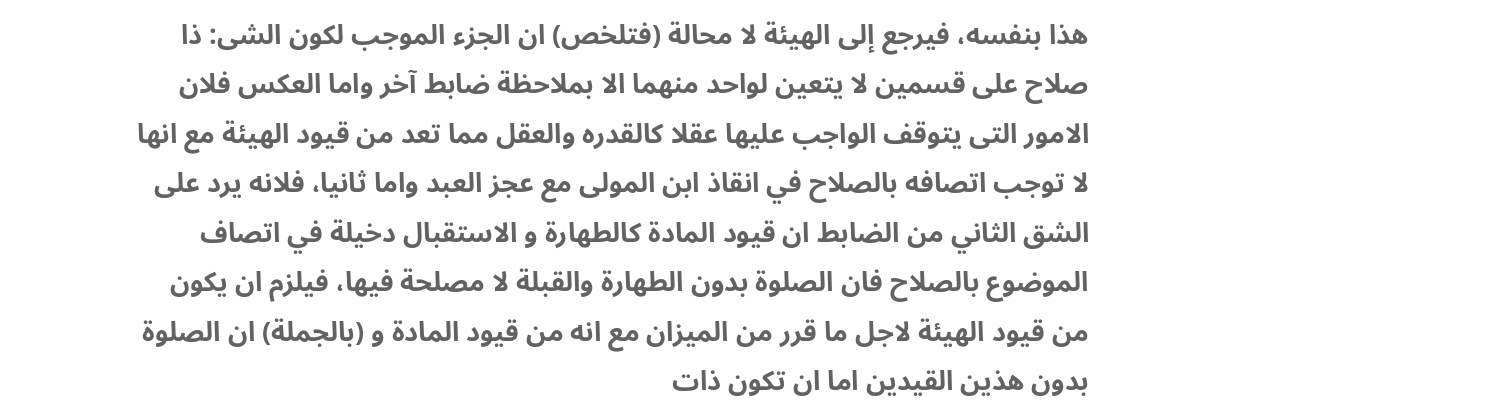هذا بنفسه، فيرجع إلى الهيئة لا محالة (فتلخص) ان الجزء الموجب لكون الشى: ذا صلاح على قسمين لا يتعين لواحد منهما الا بملاحظة ضابط آخر واما العكس فلان الامور التى يتوقف الواجب عليها عقلا كالقدره والعقل مما تعد من قيود الهيئة مع انها لا توجب اتصافه بالصلاح في انقاذ ابن المولى مع عجز العبد واما ثانيا، فلانه يرد على الشق الثاني من الضابط ان قيود المادة كالطهارة و الاستقبال دخيلة في اتصاف الموضوع بالصلاح فان الصلوة بدون الطهارة والقبلة لا مصلحة فيها، فيلزم ان يكون من قيود الهيئة لاجل ما قرر من الميزان مع انه من قيود المادة و (بالجملة) ان الصلوة بدون هذين القيدين اما ان تكون ذات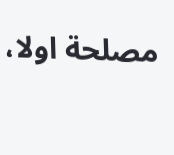مصلحة اولا،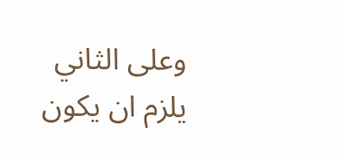وعلى الثاني يلزم ان يكون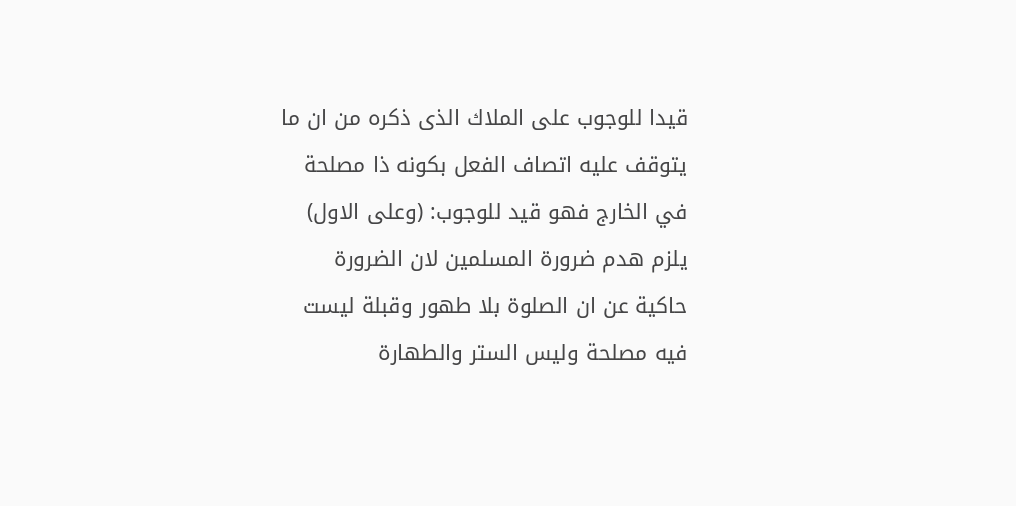قيدا للوجوب على الملاك الذى ذكره من ان ما يتوقف عليه اتصاف الفعل بكونه ذا مصلحة في الخارج فهو قيد للوجوب: (وعلى الاول) يلزم هدم ضرورة المسلمين لان الضرورة حاكية عن ان الصلوة بلا طهور وقبلة ليست فيه مصلحة وليس الستر والطهارة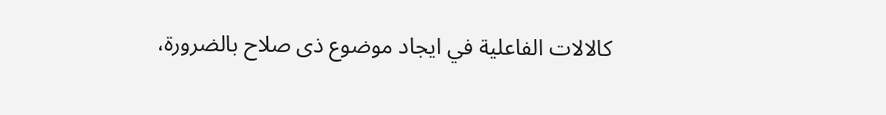كالالات الفاعلية في ايجاد موضوع ذى صلاح بالضرورة،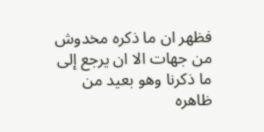فظهر ان ما ذكره مخدوش من جهات الا ان يرجع إلى ما ذكرنا وهو بعيد من ظاهره